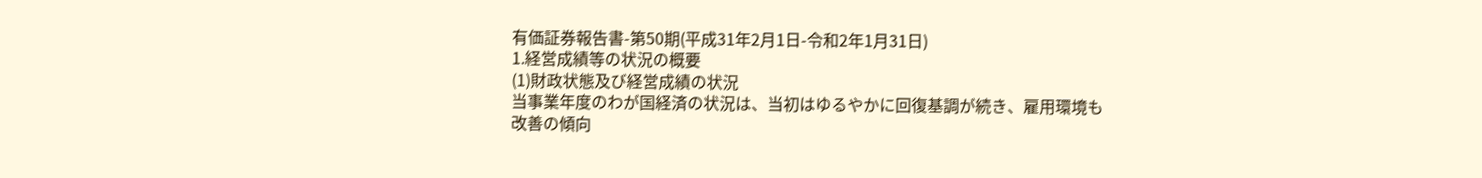有価証券報告書-第50期(平成31年2月1日-令和2年1月31日)
1.経営成績等の状況の概要
(1)財政状態及び経営成績の状況
当事業年度のわが国経済の状況は、当初はゆるやかに回復基調が続き、雇用環境も改善の傾向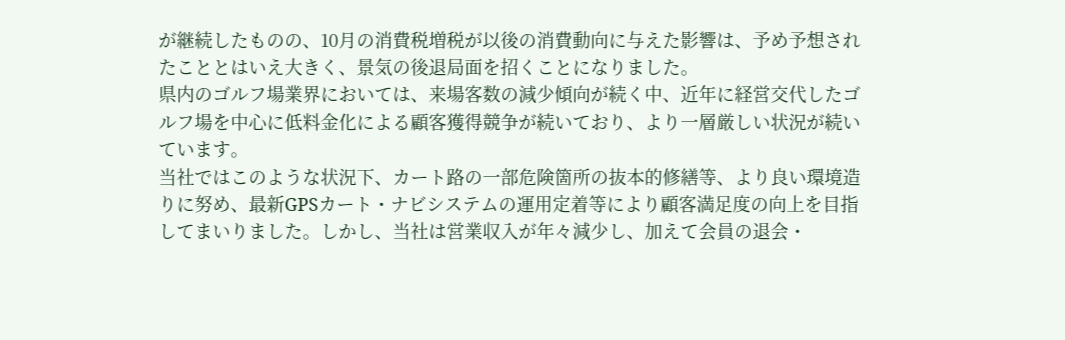が継続したものの、10月の消費税増税が以後の消費動向に与えた影響は、予め予想されたこととはいえ大きく、景気の後退局面を招くことになりました。
県内のゴルフ場業界においては、来場客数の減少傾向が続く中、近年に経営交代したゴルフ場を中心に低料金化による顧客獲得競争が続いており、より一層厳しい状況が続いています。
当社ではこのような状況下、カート路の一部危険箇所の抜本的修繕等、より良い環境造りに努め、最新GPSカート・ナビシステムの運用定着等により顧客満足度の向上を目指してまいりました。しかし、当社は営業収入が年々減少し、加えて会員の退会・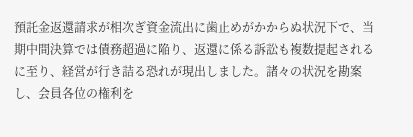預託金返還請求が相次ぎ資金流出に歯止めがかからぬ状況下で、当期中間決算では債務超過に陥り、返還に係る訴訟も複数提起されるに至り、経営が行き詰る恐れが現出しました。諸々の状況を勘案し、会員各位の権利を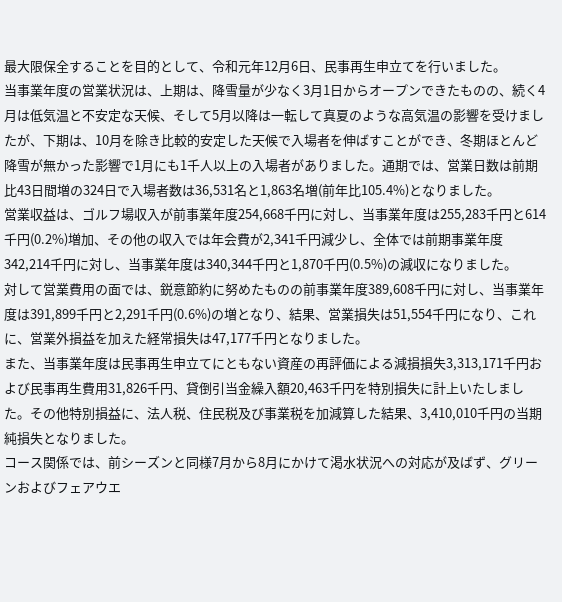最大限保全することを目的として、令和元年12月6日、民事再生申立てを行いました。
当事業年度の営業状況は、上期は、降雪量が少なく3月1日からオープンできたものの、続く4月は低気温と不安定な天候、そして5月以降は一転して真夏のような高気温の影響を受けましたが、下期は、10月を除き比較的安定した天候で入場者を伸ばすことができ、冬期ほとんど降雪が無かった影響で1月にも1千人以上の入場者がありました。通期では、営業日数は前期比43日間増の324日で入場者数は36,531名と1,863名増(前年比105.4%)となりました。
営業収益は、ゴルフ場収入が前事業年度254,668千円に対し、当事業年度は255,283千円と614千円(0.2%)増加、その他の収入では年会費が2,341千円減少し、全体では前期事業年度342,214千円に対し、当事業年度は340,344千円と1,870千円(0.5%)の減収になりました。
対して営業費用の面では、鋭意節約に努めたものの前事業年度389,608千円に対し、当事業年度は391,899千円と2,291千円(0.6%)の増となり、結果、営業損失は51,554千円になり、これに、営業外損益を加えた経常損失は47,177千円となりました。
また、当事業年度は民事再生申立てにともない資産の再評価による減損損失3,313,171千円および民事再生費用31,826千円、貸倒引当金繰入額20,463千円を特別損失に計上いたしました。その他特別損益に、法人税、住民税及び事業税を加減算した結果、3,410,010千円の当期純損失となりました。
コース関係では、前シーズンと同様7月から8月にかけて渇水状況への対応が及ばず、グリーンおよびフェアウエ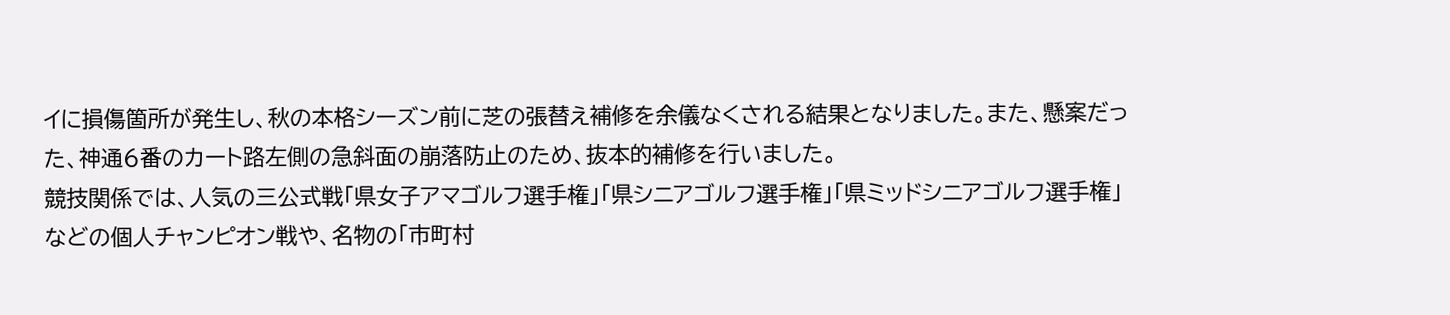イに損傷箇所が発生し、秋の本格シーズン前に芝の張替え補修を余儀なくされる結果となりました。また、懸案だった、神通6番のカート路左側の急斜面の崩落防止のため、抜本的補修を行いました。
競技関係では、人気の三公式戦「県女子アマゴルフ選手権」「県シニアゴルフ選手権」「県ミッドシニアゴルフ選手権」などの個人チャンピオン戦や、名物の「市町村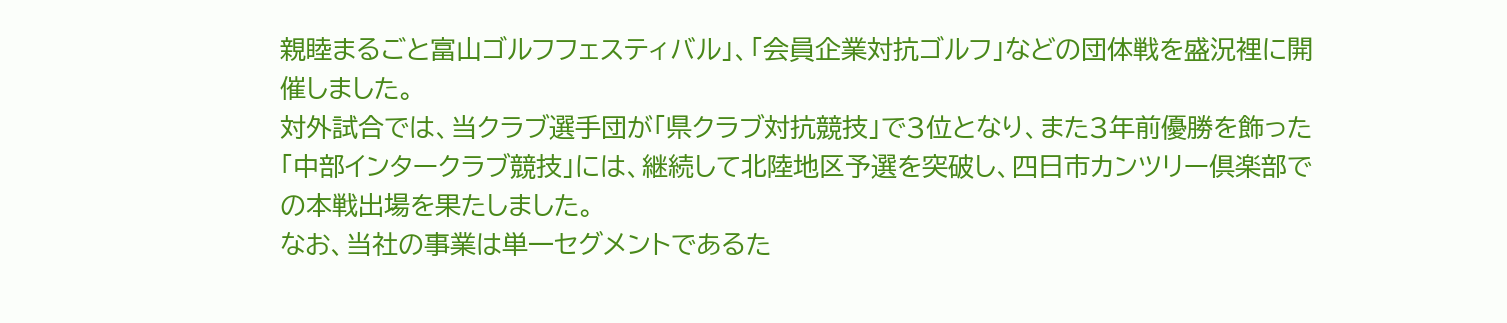親睦まるごと富山ゴルフフェスティバル」、「会員企業対抗ゴルフ」などの団体戦を盛況裡に開催しました。
対外試合では、当クラブ選手団が「県クラブ対抗競技」で3位となり、また3年前優勝を飾った「中部インタークラブ競技」には、継続して北陸地区予選を突破し、四日市カンツリー倶楽部での本戦出場を果たしました。
なお、当社の事業は単一セグメントであるた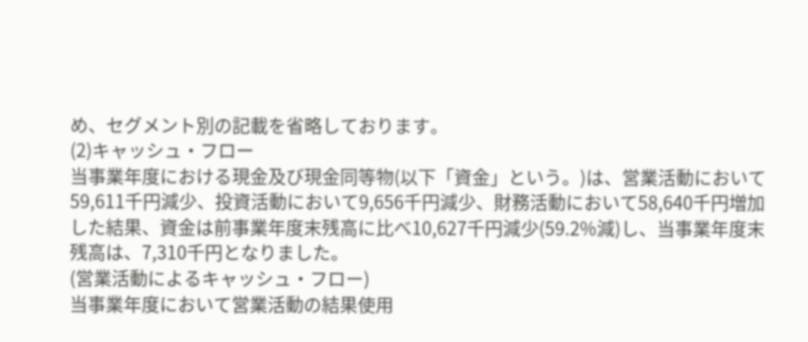め、セグメント別の記載を省略しております。
(2)キャッシュ・フロー
当事業年度における現金及び現金同等物(以下「資金」という。)は、営業活動において59,611千円減少、投資活動において9,656千円減少、財務活動において58,640千円増加した結果、資金は前事業年度末残高に比べ10,627千円減少(59.2%減)し、当事業年度末残高は、7,310千円となりました。
(営業活動によるキャッシュ・フロー)
当事業年度において営業活動の結果使用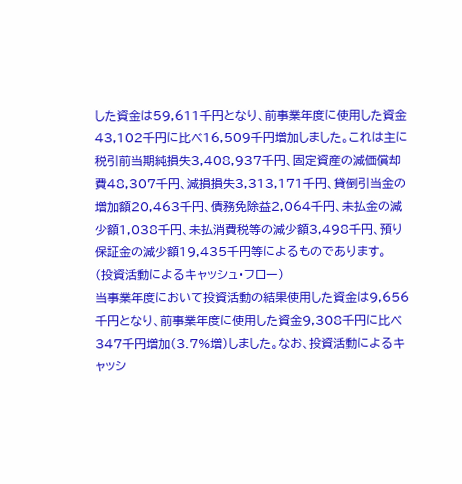した資金は59,611千円となり、前事業年度に使用した資金43,102千円に比べ16,509千円増加しました。これは主に税引前当期純損失3,408,937千円、固定資産の減価償却費48,307千円、減損損失3,313,171千円、貸倒引当金の増加額20,463千円、債務免除益2,064千円、未払金の減少額1,038千円、未払消費税等の減少額3,498千円、預り保証金の減少額19,435千円等によるものであります。
(投資活動によるキャッシュ・フロー)
当事業年度において投資活動の結果使用した資金は9,656千円となり、前事業年度に使用した資金9,308千円に比べ347千円増加(3.7%増)しました。なお、投資活動によるキャッシ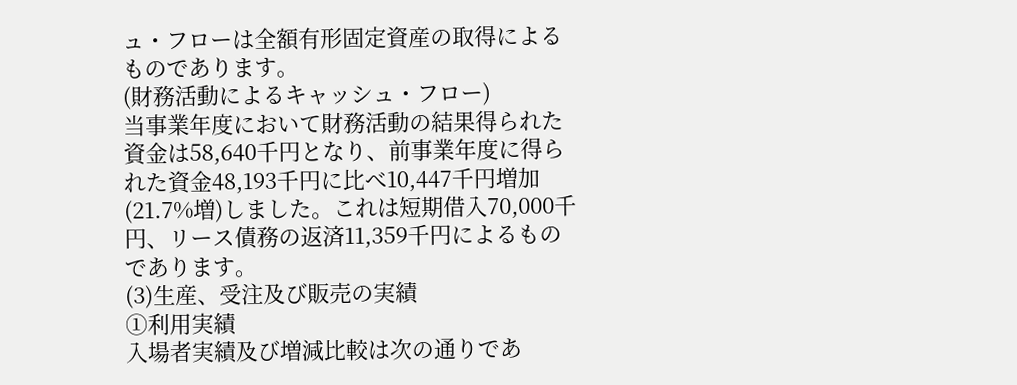ュ・フローは全額有形固定資産の取得によるものであります。
(財務活動によるキャッシュ・フロー)
当事業年度において財務活動の結果得られた資金は58,640千円となり、前事業年度に得られた資金48,193千円に比べ10,447千円増加(21.7%増)しました。これは短期借入70,000千円、リース債務の返済11,359千円によるものであります。
(3)生産、受注及び販売の実績
①利用実績
入場者実績及び増減比較は次の通りであ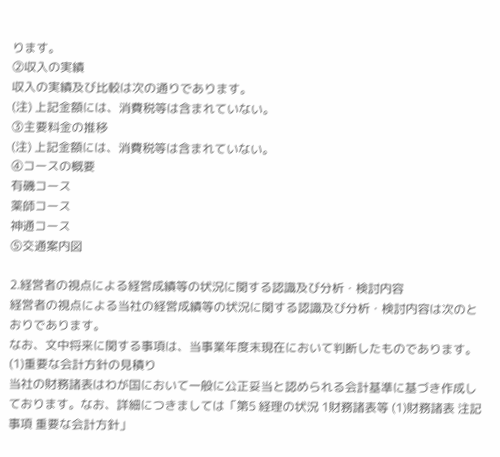ります。
②収入の実績
収入の実績及び比較は次の通りであります。
(注) 上記金額には、消費税等は含まれていない。
③主要料金の推移
(注) 上記金額には、消費税等は含まれていない。
④コースの概要
有磯コース
薬師コース
神通コース
⑤交通案内図

2.経営者の視点による経営成績等の状況に関する認識及び分析・検討内容
経営者の視点による当社の経営成績等の状況に関する認識及び分析・検討内容は次のとおりであります。
なお、文中将来に関する事項は、当事業年度末現在において判断したものであります。
(1)重要な会計方針の見積り
当社の財務諸表はわが国において一般に公正妥当と認められる会計基準に基づき作成しております。なお、詳細につきましては「第5 経理の状況 1財務諸表等 (1)財務諸表 注記事項 重要な会計方針」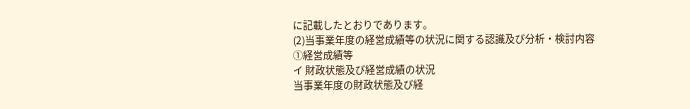に記載したとおりであります。
(2)当事業年度の経営成績等の状況に関する認識及び分析・検討内容
①経営成績等
イ 財政状態及び経営成績の状況
当事業年度の財政状態及び経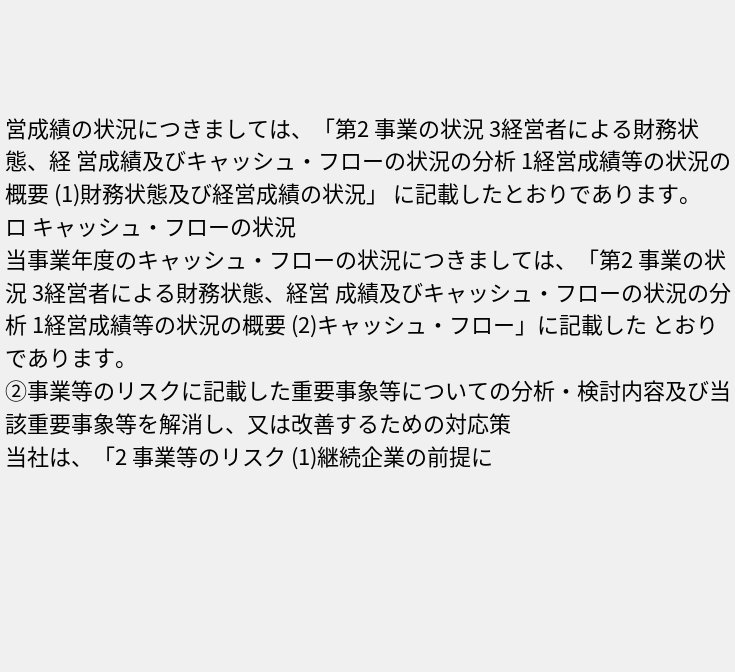営成績の状況につきましては、「第2 事業の状況 3経営者による財務状態、経 営成績及びキャッシュ・フローの状況の分析 1経営成績等の状況の概要 (1)財務状態及び経営成績の状況」 に記載したとおりであります。
ロ キャッシュ・フローの状況
当事業年度のキャッシュ・フローの状況につきましては、「第2 事業の状況 3経営者による財務状態、経営 成績及びキャッシュ・フローの状況の分析 1経営成績等の状況の概要 (2)キャッシュ・フロー」に記載した とおりであります。
②事業等のリスクに記載した重要事象等についての分析・検討内容及び当該重要事象等を解消し、又は改善するための対応策
当社は、「2 事業等のリスク (1)継続企業の前提に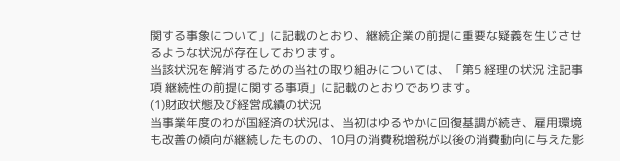関する事象について」に記載のとおり、継続企業の前提に重要な疑義を生じさせるような状況が存在しております。
当該状況を解消するための当社の取り組みについては、「第5 経理の状況 注記事項 継続性の前提に関する事項」に記載のとおりであります。
(1)財政状態及び経営成績の状況
当事業年度のわが国経済の状況は、当初はゆるやかに回復基調が続き、雇用環境も改善の傾向が継続したものの、10月の消費税増税が以後の消費動向に与えた影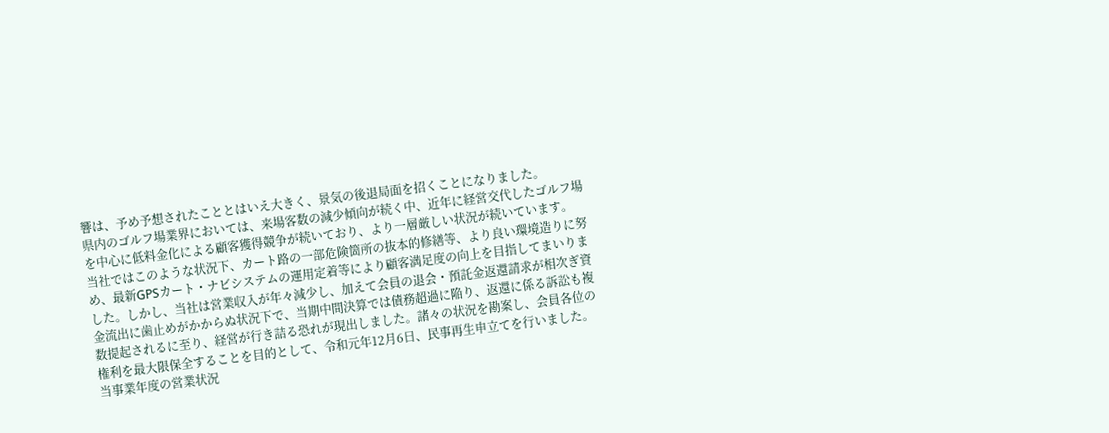響は、予め予想されたこととはいえ大きく、景気の後退局面を招くことになりました。
県内のゴルフ場業界においては、来場客数の減少傾向が続く中、近年に経営交代したゴルフ場を中心に低料金化による顧客獲得競争が続いており、より一層厳しい状況が続いています。
当社ではこのような状況下、カート路の一部危険箇所の抜本的修繕等、より良い環境造りに努め、最新GPSカート・ナビシステムの運用定着等により顧客満足度の向上を目指してまいりました。しかし、当社は営業収入が年々減少し、加えて会員の退会・預託金返還請求が相次ぎ資金流出に歯止めがかからぬ状況下で、当期中間決算では債務超過に陥り、返還に係る訴訟も複数提起されるに至り、経営が行き詰る恐れが現出しました。諸々の状況を勘案し、会員各位の権利を最大限保全することを目的として、令和元年12月6日、民事再生申立てを行いました。
当事業年度の営業状況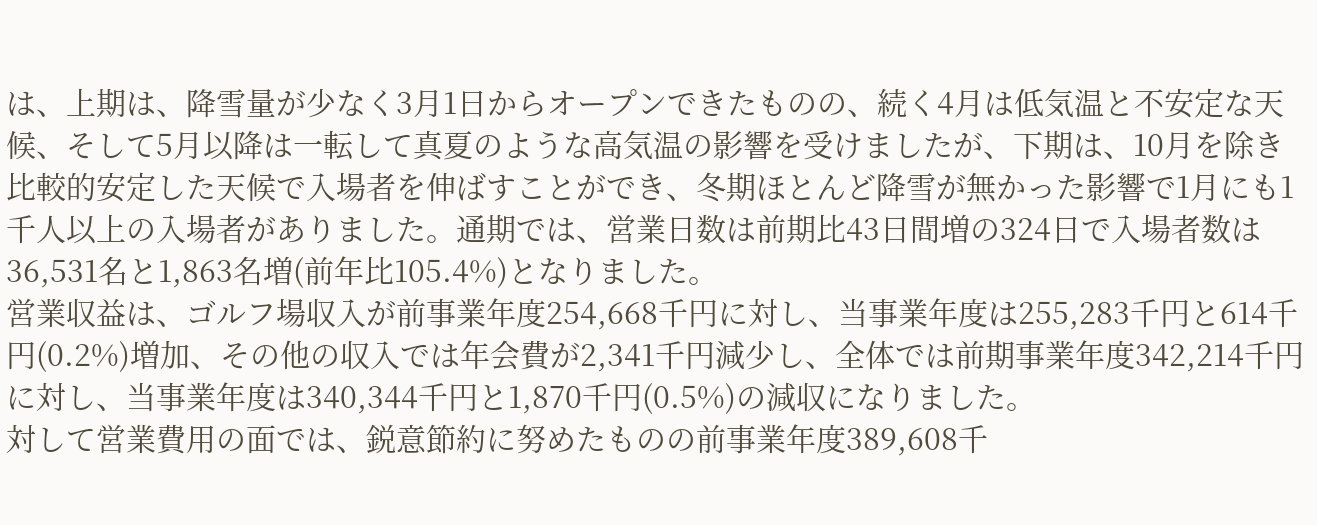は、上期は、降雪量が少なく3月1日からオープンできたものの、続く4月は低気温と不安定な天候、そして5月以降は一転して真夏のような高気温の影響を受けましたが、下期は、10月を除き比較的安定した天候で入場者を伸ばすことができ、冬期ほとんど降雪が無かった影響で1月にも1千人以上の入場者がありました。通期では、営業日数は前期比43日間増の324日で入場者数は36,531名と1,863名増(前年比105.4%)となりました。
営業収益は、ゴルフ場収入が前事業年度254,668千円に対し、当事業年度は255,283千円と614千円(0.2%)増加、その他の収入では年会費が2,341千円減少し、全体では前期事業年度342,214千円に対し、当事業年度は340,344千円と1,870千円(0.5%)の減収になりました。
対して営業費用の面では、鋭意節約に努めたものの前事業年度389,608千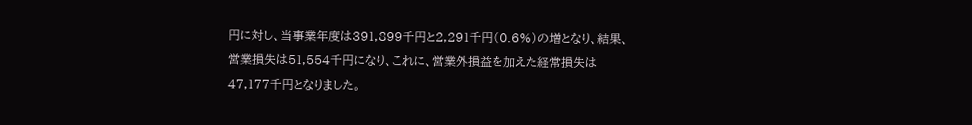円に対し、当事業年度は391,899千円と2,291千円(0.6%)の増となり、結果、営業損失は51,554千円になり、これに、営業外損益を加えた経常損失は47,177千円となりました。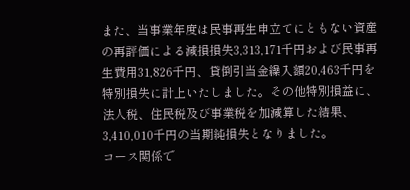また、当事業年度は民事再生申立てにともない資産の再評価による減損損失3,313,171千円および民事再生費用31,826千円、貸倒引当金繰入額20,463千円を特別損失に計上いたしました。その他特別損益に、法人税、住民税及び事業税を加減算した結果、3,410,010千円の当期純損失となりました。
コース関係で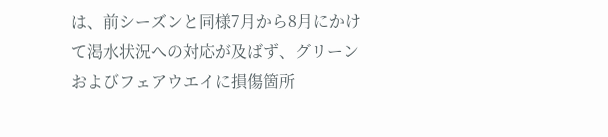は、前シーズンと同様7月から8月にかけて渇水状況への対応が及ばず、グリーンおよびフェアウエイに損傷箇所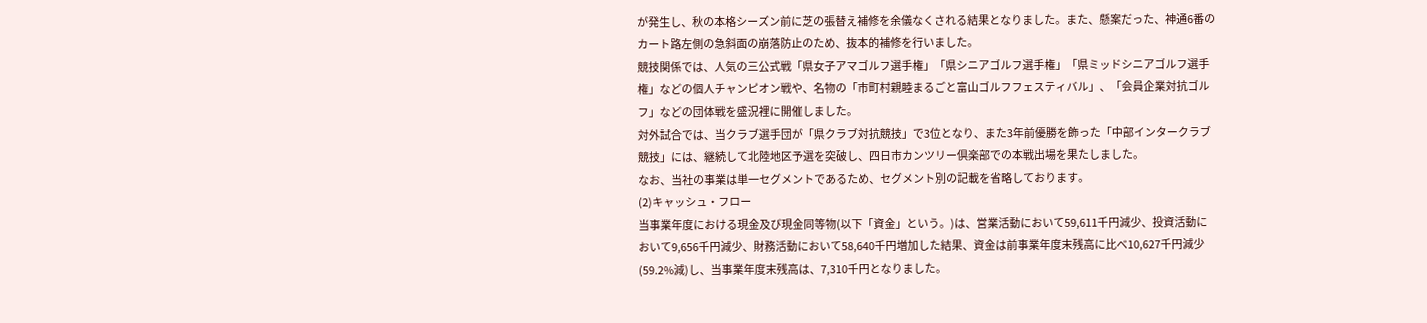が発生し、秋の本格シーズン前に芝の張替え補修を余儀なくされる結果となりました。また、懸案だった、神通6番のカート路左側の急斜面の崩落防止のため、抜本的補修を行いました。
競技関係では、人気の三公式戦「県女子アマゴルフ選手権」「県シニアゴルフ選手権」「県ミッドシニアゴルフ選手権」などの個人チャンピオン戦や、名物の「市町村親睦まるごと富山ゴルフフェスティバル」、「会員企業対抗ゴルフ」などの団体戦を盛況裡に開催しました。
対外試合では、当クラブ選手団が「県クラブ対抗競技」で3位となり、また3年前優勝を飾った「中部インタークラブ競技」には、継続して北陸地区予選を突破し、四日市カンツリー倶楽部での本戦出場を果たしました。
なお、当社の事業は単一セグメントであるため、セグメント別の記載を省略しております。
(2)キャッシュ・フロー
当事業年度における現金及び現金同等物(以下「資金」という。)は、営業活動において59,611千円減少、投資活動において9,656千円減少、財務活動において58,640千円増加した結果、資金は前事業年度末残高に比べ10,627千円減少(59.2%減)し、当事業年度末残高は、7,310千円となりました。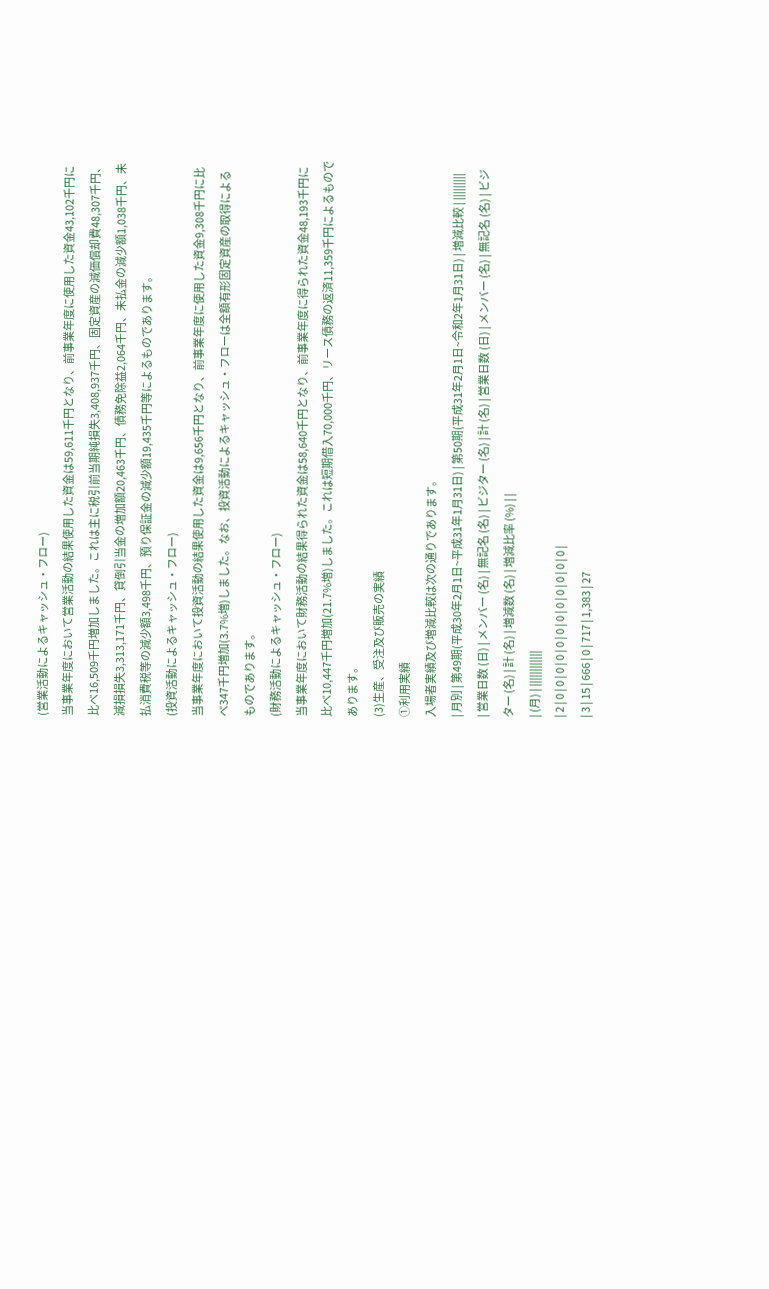(営業活動によるキャッシュ・フロー)
当事業年度において営業活動の結果使用した資金は59,611千円となり、前事業年度に使用した資金43,102千円に比べ16,509千円増加しました。これは主に税引前当期純損失3,408,937千円、固定資産の減価償却費48,307千円、減損損失3,313,171千円、貸倒引当金の増加額20,463千円、債務免除益2,064千円、未払金の減少額1,038千円、未払消費税等の減少額3,498千円、預り保証金の減少額19,435千円等によるものであります。
(投資活動によるキャッシュ・フロー)
当事業年度において投資活動の結果使用した資金は9,656千円となり、前事業年度に使用した資金9,308千円に比べ347千円増加(3.7%増)しました。なお、投資活動によるキャッシュ・フローは全額有形固定資産の取得によるものであります。
(財務活動によるキャッシュ・フロー)
当事業年度において財務活動の結果得られた資金は58,640千円となり、前事業年度に得られた資金48,193千円に比べ10,447千円増加(21.7%増)しました。これは短期借入70,000千円、リース債務の返済11,359千円によるものであります。
(3)生産、受注及び販売の実績
①利用実績
入場者実績及び増減比較は次の通りであります。
| 月別 | 第49期(平成30年2月1日~平成31年1月31日) | 第50期(平成31年2月1日~令和2年1月31日) | 増減比較 | |||||||||
| 営業日数 (日) | メンバー (名) | 無記名 (名) | ビジター (名) | 計 (名) | 営業日数 (日) | メンバー (名) | 無記名 (名) | ビジター (名) | 計 (名) | 増減数 (名) | 増減比率 (%) | |
| (月) | ||||||||||||
| 2 | 0 | 0 | 0 | 0 | 0 | 0 | 0 | 0 | 0 | 0 | 0 | 0 |
| 3 | 15 | 666 | 0 | 717 | 1,383 | 27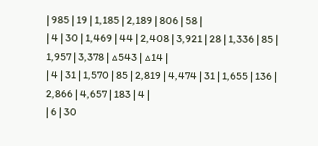| 985 | 19 | 1,185 | 2,189 | 806 | 58 |
| 4 | 30 | 1,469 | 44 | 2,408 | 3,921 | 28 | 1,336 | 85 | 1,957 | 3,378 | △543 | △14 |
| 4 | 31 | 1,570 | 85 | 2,819 | 4,474 | 31 | 1,655 | 136 | 2,866 | 4,657 | 183 | 4 |
| 6 | 30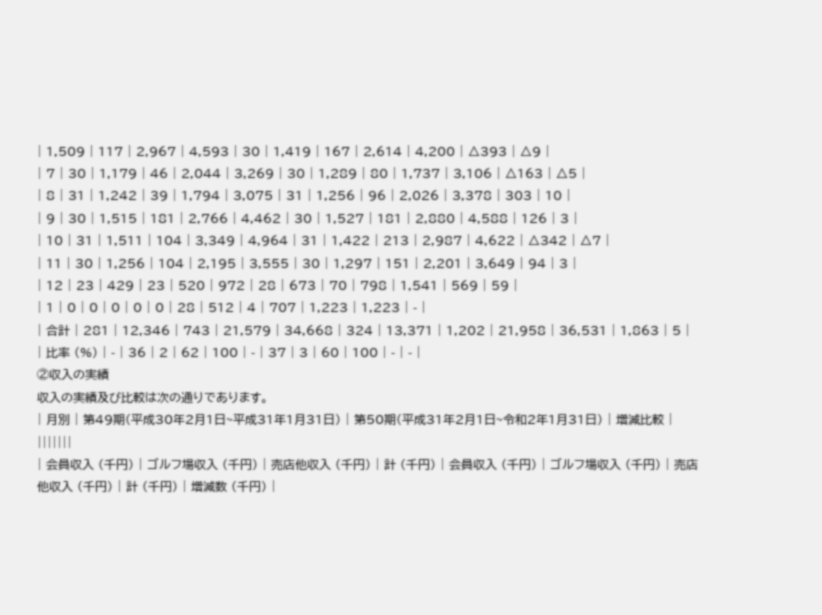| 1,509 | 117 | 2,967 | 4,593 | 30 | 1,419 | 167 | 2,614 | 4,200 | △393 | △9 |
| 7 | 30 | 1,179 | 46 | 2,044 | 3,269 | 30 | 1,289 | 80 | 1,737 | 3,106 | △163 | △5 |
| 8 | 31 | 1,242 | 39 | 1,794 | 3,075 | 31 | 1,256 | 96 | 2,026 | 3,378 | 303 | 10 |
| 9 | 30 | 1,515 | 181 | 2,766 | 4,462 | 30 | 1,527 | 181 | 2,880 | 4,588 | 126 | 3 |
| 10 | 31 | 1,511 | 104 | 3,349 | 4,964 | 31 | 1,422 | 213 | 2,987 | 4,622 | △342 | △7 |
| 11 | 30 | 1,256 | 104 | 2,195 | 3,555 | 30 | 1,297 | 151 | 2,201 | 3,649 | 94 | 3 |
| 12 | 23 | 429 | 23 | 520 | 972 | 28 | 673 | 70 | 798 | 1,541 | 569 | 59 |
| 1 | 0 | 0 | 0 | 0 | 0 | 28 | 512 | 4 | 707 | 1,223 | 1,223 | - |
| 合計 | 281 | 12,346 | 743 | 21,579 | 34,668 | 324 | 13,371 | 1,202 | 21,958 | 36,531 | 1,863 | 5 |
| 比率 (%) | - | 36 | 2 | 62 | 100 | - | 37 | 3 | 60 | 100 | - | - |
②収入の実績
収入の実績及び比較は次の通りであります。
| 月別 | 第49期(平成30年2月1日~平成31年1月31日) | 第50期(平成31年2月1日~令和2年1月31日) | 増減比較 | |||||||
| 会員収入 (千円) | ゴルフ場収入 (千円) | 売店他収入 (千円) | 計 (千円) | 会員収入 (千円) | ゴルフ場収入 (千円) | 売店他収入 (千円) | 計 (千円) | 増減数 (千円) |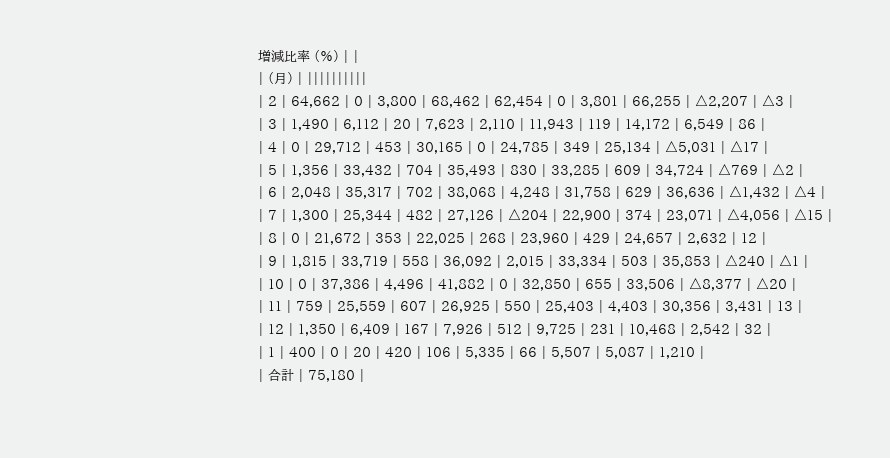増減比率 (%) | |
| (月) | ||||||||||
| 2 | 64,662 | 0 | 3,800 | 68,462 | 62,454 | 0 | 3,801 | 66,255 | △2,207 | △3 |
| 3 | 1,490 | 6,112 | 20 | 7,623 | 2,110 | 11,943 | 119 | 14,172 | 6,549 | 86 |
| 4 | 0 | 29,712 | 453 | 30,165 | 0 | 24,785 | 349 | 25,134 | △5,031 | △17 |
| 5 | 1,356 | 33,432 | 704 | 35,493 | 830 | 33,285 | 609 | 34,724 | △769 | △2 |
| 6 | 2,048 | 35,317 | 702 | 38,068 | 4,248 | 31,758 | 629 | 36,636 | △1,432 | △4 |
| 7 | 1,300 | 25,344 | 482 | 27,126 | △204 | 22,900 | 374 | 23,071 | △4,056 | △15 |
| 8 | 0 | 21,672 | 353 | 22,025 | 268 | 23,960 | 429 | 24,657 | 2,632 | 12 |
| 9 | 1,815 | 33,719 | 558 | 36,092 | 2,015 | 33,334 | 503 | 35,853 | △240 | △1 |
| 10 | 0 | 37,386 | 4,496 | 41,882 | 0 | 32,850 | 655 | 33,506 | △8,377 | △20 |
| 11 | 759 | 25,559 | 607 | 26,925 | 550 | 25,403 | 4,403 | 30,356 | 3,431 | 13 |
| 12 | 1,350 | 6,409 | 167 | 7,926 | 512 | 9,725 | 231 | 10,468 | 2,542 | 32 |
| 1 | 400 | 0 | 20 | 420 | 106 | 5,335 | 66 | 5,507 | 5,087 | 1,210 |
| 合計 | 75,180 |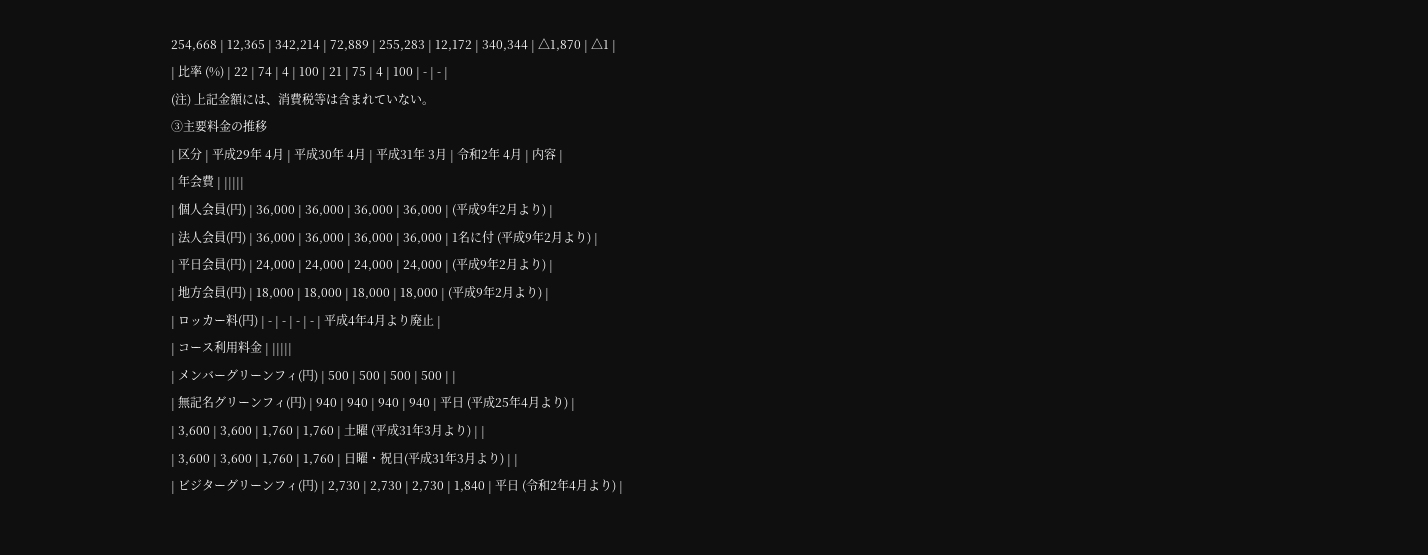254,668 | 12,365 | 342,214 | 72,889 | 255,283 | 12,172 | 340,344 | △1,870 | △1 |
| 比率 (%) | 22 | 74 | 4 | 100 | 21 | 75 | 4 | 100 | - | - |
(注) 上記金額には、消費税等は含まれていない。
③主要料金の推移
| 区分 | 平成29年 4月 | 平成30年 4月 | 平成31年 3月 | 令和2年 4月 | 内容 |
| 年会費 | |||||
| 個人会員(円) | 36,000 | 36,000 | 36,000 | 36,000 | (平成9年2月より) |
| 法人会員(円) | 36,000 | 36,000 | 36,000 | 36,000 | 1名に付 (平成9年2月より) |
| 平日会員(円) | 24,000 | 24,000 | 24,000 | 24,000 | (平成9年2月より) |
| 地方会員(円) | 18,000 | 18,000 | 18,000 | 18,000 | (平成9年2月より) |
| ロッカー料(円) | - | - | - | - | 平成4年4月より廃止 |
| コース利用料金 | |||||
| メンバーグリーンフィ(円) | 500 | 500 | 500 | 500 | |
| 無記名グリーンフィ(円) | 940 | 940 | 940 | 940 | 平日 (平成25年4月より) |
| 3,600 | 3,600 | 1,760 | 1,760 | 土曜 (平成31年3月より) | |
| 3,600 | 3,600 | 1,760 | 1,760 | 日曜・祝日(平成31年3月より) | |
| ビジターグリーンフィ(円) | 2,730 | 2,730 | 2,730 | 1,840 | 平日 (令和2年4月より) |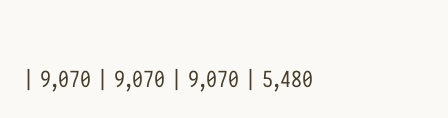| 9,070 | 9,070 | 9,070 | 5,480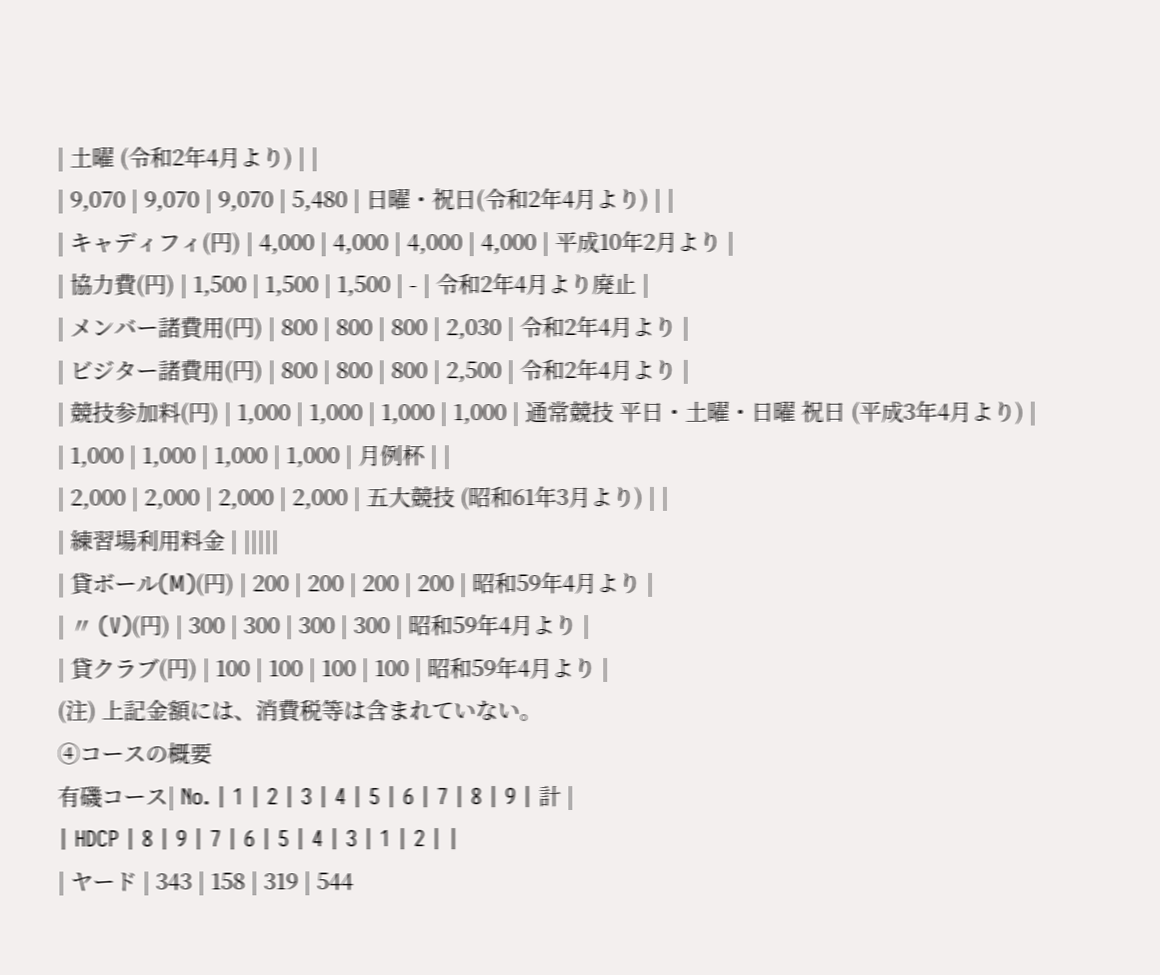| 土曜 (令和2年4月より) | |
| 9,070 | 9,070 | 9,070 | 5,480 | 日曜・祝日(令和2年4月より) | |
| キャディフィ(円) | 4,000 | 4,000 | 4,000 | 4,000 | 平成10年2月より |
| 協力費(円) | 1,500 | 1,500 | 1,500 | - | 令和2年4月より廃止 |
| メンバー諸費用(円) | 800 | 800 | 800 | 2,030 | 令和2年4月より |
| ビジター諸費用(円) | 800 | 800 | 800 | 2,500 | 令和2年4月より |
| 競技参加料(円) | 1,000 | 1,000 | 1,000 | 1,000 | 通常競技 平日・土曜・日曜 祝日 (平成3年4月より) |
| 1,000 | 1,000 | 1,000 | 1,000 | 月例杯 | |
| 2,000 | 2,000 | 2,000 | 2,000 | 五大競技 (昭和61年3月より) | |
| 練習場利用料金 | |||||
| 貸ボール(M)(円) | 200 | 200 | 200 | 200 | 昭和59年4月より |
| 〃 (V)(円) | 300 | 300 | 300 | 300 | 昭和59年4月より |
| 貸クラブ(円) | 100 | 100 | 100 | 100 | 昭和59年4月より |
(注) 上記金額には、消費税等は含まれていない。
④コースの概要
有磯コース| No. | 1 | 2 | 3 | 4 | 5 | 6 | 7 | 8 | 9 | 計 |
| HDCP | 8 | 9 | 7 | 6 | 5 | 4 | 3 | 1 | 2 | |
| ヤード | 343 | 158 | 319 | 544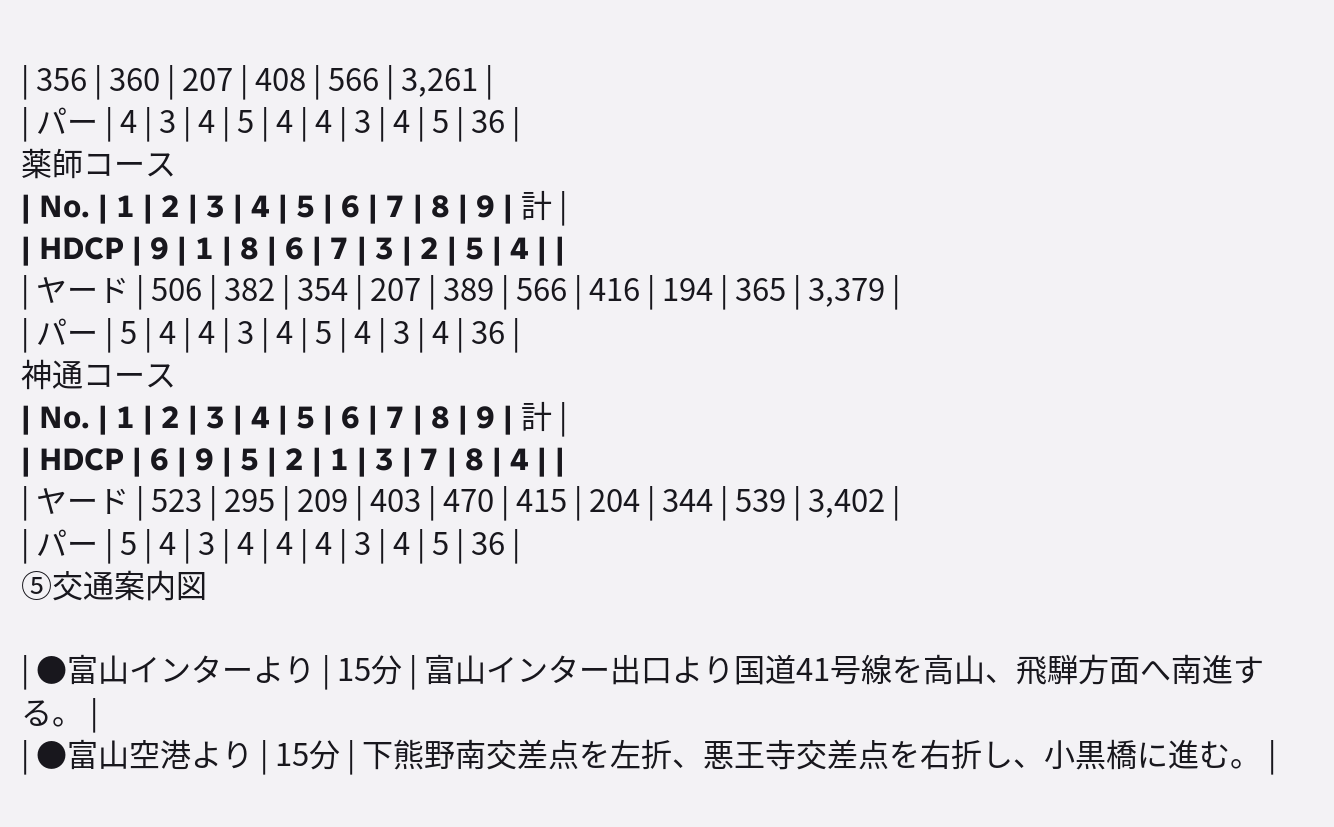| 356 | 360 | 207 | 408 | 566 | 3,261 |
| パー | 4 | 3 | 4 | 5 | 4 | 4 | 3 | 4 | 5 | 36 |
薬師コース
| No. | 1 | 2 | 3 | 4 | 5 | 6 | 7 | 8 | 9 | 計 |
| HDCP | 9 | 1 | 8 | 6 | 7 | 3 | 2 | 5 | 4 | |
| ヤード | 506 | 382 | 354 | 207 | 389 | 566 | 416 | 194 | 365 | 3,379 |
| パー | 5 | 4 | 4 | 3 | 4 | 5 | 4 | 3 | 4 | 36 |
神通コース
| No. | 1 | 2 | 3 | 4 | 5 | 6 | 7 | 8 | 9 | 計 |
| HDCP | 6 | 9 | 5 | 2 | 1 | 3 | 7 | 8 | 4 | |
| ヤード | 523 | 295 | 209 | 403 | 470 | 415 | 204 | 344 | 539 | 3,402 |
| パー | 5 | 4 | 3 | 4 | 4 | 4 | 3 | 4 | 5 | 36 |
⑤交通案内図

| ●富山インターより | 15分 | 富山インター出口より国道41号線を高山、飛騨方面へ南進する。 |
| ●富山空港より | 15分 | 下熊野南交差点を左折、悪王寺交差点を右折し、小黒橋に進む。 |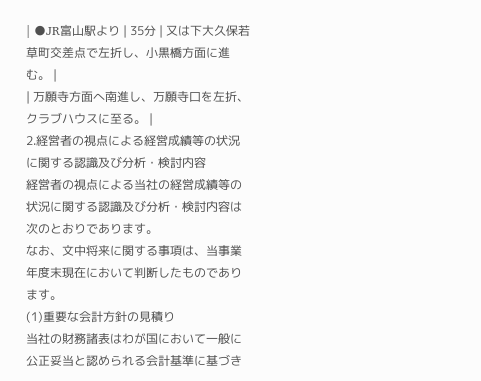| ●JR富山駅より | 35分 | 又は下大久保若草町交差点で左折し、小黒橋方面に進む。 |
| 万願寺方面へ南進し、万願寺口を左折、クラブハウスに至る。 |
2.経営者の視点による経営成績等の状況に関する認識及び分析・検討内容
経営者の視点による当社の経営成績等の状況に関する認識及び分析・検討内容は次のとおりであります。
なお、文中将来に関する事項は、当事業年度末現在において判断したものであります。
(1)重要な会計方針の見積り
当社の財務諸表はわが国において一般に公正妥当と認められる会計基準に基づき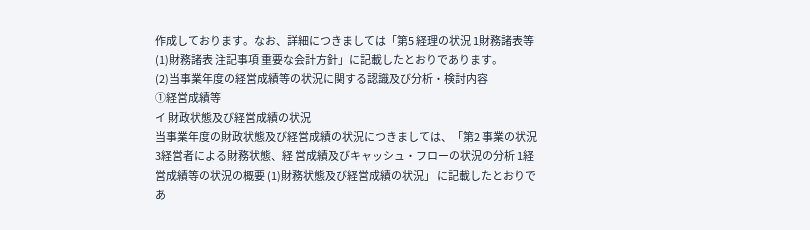作成しております。なお、詳細につきましては「第5 経理の状況 1財務諸表等 (1)財務諸表 注記事項 重要な会計方針」に記載したとおりであります。
(2)当事業年度の経営成績等の状況に関する認識及び分析・検討内容
①経営成績等
イ 財政状態及び経営成績の状況
当事業年度の財政状態及び経営成績の状況につきましては、「第2 事業の状況 3経営者による財務状態、経 営成績及びキャッシュ・フローの状況の分析 1経営成績等の状況の概要 (1)財務状態及び経営成績の状況」 に記載したとおりであ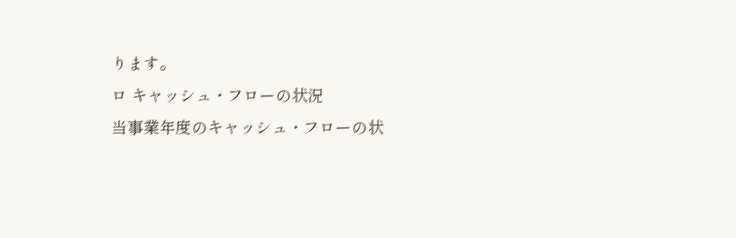ります。
ロ キャッシュ・フローの状況
当事業年度のキャッシュ・フローの状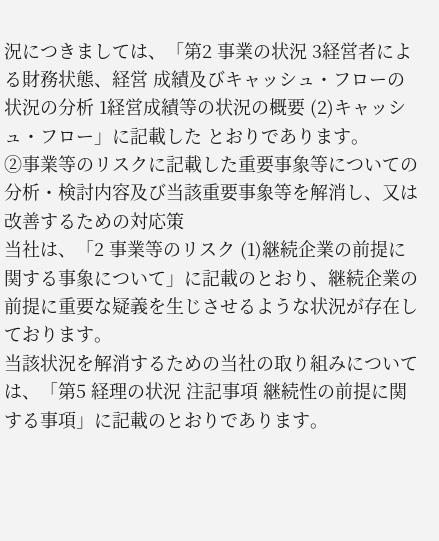況につきましては、「第2 事業の状況 3経営者による財務状態、経営 成績及びキャッシュ・フローの状況の分析 1経営成績等の状況の概要 (2)キャッシュ・フロー」に記載した とおりであります。
②事業等のリスクに記載した重要事象等についての分析・検討内容及び当該重要事象等を解消し、又は改善するための対応策
当社は、「2 事業等のリスク (1)継続企業の前提に関する事象について」に記載のとおり、継続企業の前提に重要な疑義を生じさせるような状況が存在しております。
当該状況を解消するための当社の取り組みについては、「第5 経理の状況 注記事項 継続性の前提に関する事項」に記載のとおりであります。